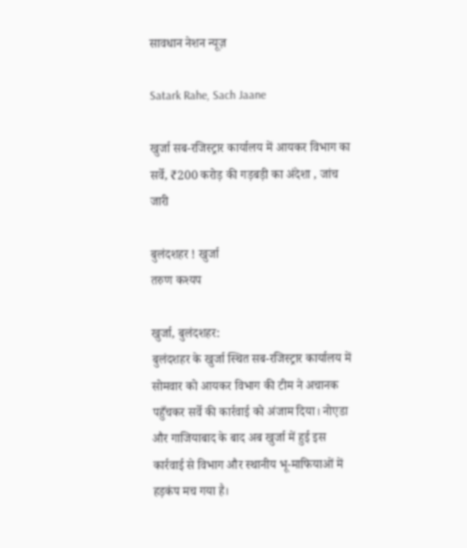सावधान नेशन न्यूज़

Satark Rahe, Sach Jaane

खुर्जा सब-रजिस्ट्रार कार्यालय में आयकर विभाग का सर्वे, ₹200 करोड़ की गड़बड़ी का अंदेशा , जांच जारी

बुलंदशहर ! खुर्जा
तरुण कश्यप

खुर्जा, बुलंदशहर:
बुलंदशहर के खुर्जा स्थित सब-रजिस्ट्रार कार्यालय में सोमवार को आयकर विभाग की टीम ने अचानक पहुँचकर सर्वे की कार्रवाई को अंजाम दिया। नोएडा और गाजियाबाद के बाद अब खुर्जा में हुई इस कार्रवाई से विभाग और स्थानीय भू-माफियाओं में हड़कंप मच गया है।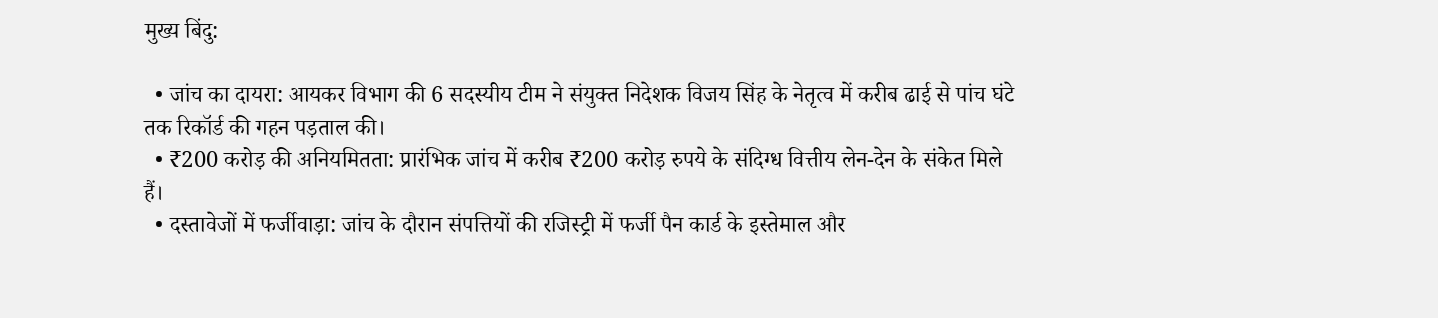मुख्य बिंदु:

  • जांच का दायरा: आयकर विभाग की 6 सदस्यीय टीम ने संयुक्त निदेशक विजय सिंह के नेतृत्व में करीब ढाई से पांच घंटे तक रिकॉर्ड की गहन पड़ताल की।
  • ₹200 करोड़ की अनियमितता: प्रारंभिक जांच में करीब ₹200 करोड़ रुपये के संदिग्ध वित्तीय लेन-देन के संकेत मिले हैं।
  • दस्तावेजों में फर्जीवाड़ा: जांच के दौरान संपत्तियों की रजिस्ट्री में फर्जी पैन कार्ड के इस्तेमाल और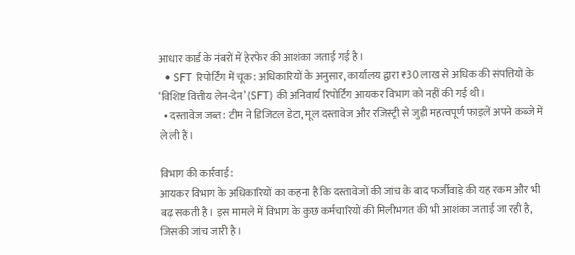आधार कार्ड के नंबरों में हेरफेर की आशंका जताई गई है।
  • SFT रिपोर्टिंग में चूक: अधिकारियों के अनुसार, कार्यालय द्वारा ₹30 लाख से अधिक की संपत्तियों के ‘विशिष्ट वित्तीय लेन-देन’ (SFT) की अनिवार्य रिपोर्टिंग आयकर विभाग को नहीं की गई थी।
  • दस्तावेज जब्त: टीम ने डिजिटल डेटा, मूल दस्तावेज और रजिस्ट्री से जुड़ी महत्वपूर्ण फाइलें अपने कब्जे में ले ली हैं।

विभाग की कार्रवाई:
आयकर विभाग के अधिकारियों का कहना है कि दस्तावेजों की जांच के बाद फर्जीवाड़े की यह रकम और भी बढ़ सकती है। इस मामले में विभाग के कुछ कर्मचारियों की मिलीभगत की भी आशंका जताई जा रही है, जिसकी जांच जारी है।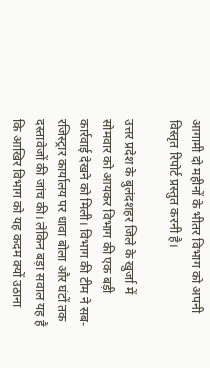आगामी दो महीनों के भीतर विभाग को अपनी विस्तृत रिपोर्ट प्रस्तुत करनी है।

उत्तर प्रदेश के बुलंदशहर जिले के खुर्जा में सोमवार को आयकर विभाग की एक बड़ी कार्रवाई देखने को मिली। विभाग की टीम ने सब-रजिस्ट्रार कार्यालय पर धावा बोला और घंटों तक दस्तावेजों की जांच की। लेकिन बड़ा सवाल यह है कि आखिर विभाग को यह कदम क्यों उठाना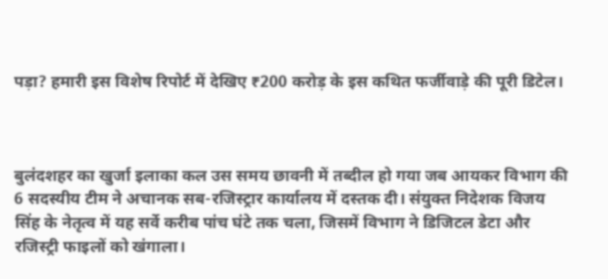पड़ा? हमारी इस विशेष रिपोर्ट में देखिए ₹200 करोड़ के इस कथित फर्जीवाड़े की पूरी डिटेल।



बुलंदशहर का खुर्जा इलाका कल उस समय छावनी में तब्दील हो गया जब आयकर विभाग की 6 सदस्यीय टीम ने अचानक सब-रजिस्ट्रार कार्यालय में दस्तक दी। संयुक्त निदेशक विजय सिंह के नेतृत्व में यह सर्वे करीब पांच घंटे तक चला, जिसमें विभाग ने डिजिटल डेटा और रजिस्ट्री फाइलों को खंगाला।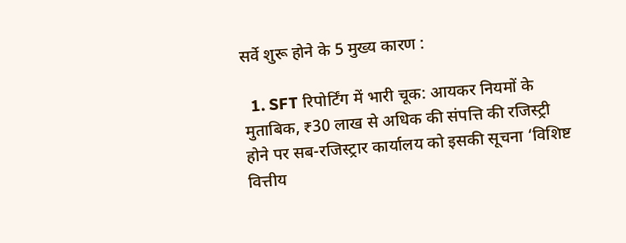सर्वे शुरू होने के 5 मुख्य कारण :

  1. SFT रिपोर्टिंग में भारी चूक: आयकर नियमों के मुताबिक, ₹30 लाख से अधिक की संपत्ति की रजिस्ट्री होने पर सब-रजिस्ट्रार कार्यालय को इसकी सूचना ‘विशिष्ट वित्तीय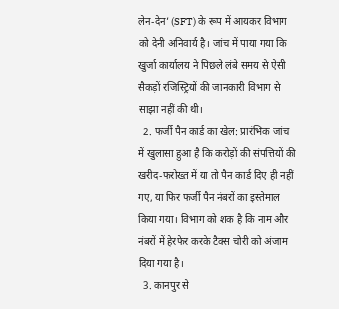लेन-देन’ (SFT) के रूप में आयकर विभाग को देनी अनिवार्य है। जांच में पाया गया कि खुर्जा कार्यालय ने पिछले लंबे समय से ऐसी सैकड़ों रजिस्ट्रियों की जानकारी विभाग से साझा नहीं की थी।
  2. फर्जी पैन कार्ड का खेल: प्रारंभिक जांच में खुलासा हुआ है कि करोड़ों की संपत्तियों की खरीद-फरोख्त में या तो पैन कार्ड दिए ही नहीं गए, या फिर फर्जी पैन नंबरों का इस्तेमाल किया गया। विभाग को शक है कि नाम और नंबरों में हेरफेर करके टैक्स चोरी को अंजाम दिया गया है।
  3. कानपुर से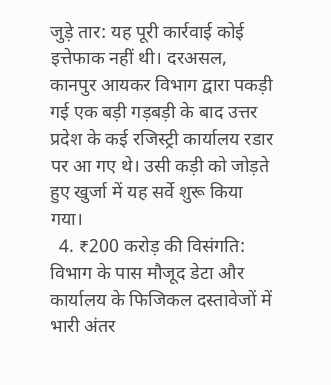जुड़े तार: यह पूरी कार्रवाई कोई इत्तेफाक नहीं थी। दरअसल, कानपुर आयकर विभाग द्वारा पकड़ी गई एक बड़ी गड़बड़ी के बाद उत्तर प्रदेश के कई रजिस्ट्री कार्यालय रडार पर आ गए थे। उसी कड़ी को जोड़ते हुए खुर्जा में यह सर्वे शुरू किया गया।
  4. ₹200 करोड़ की विसंगति: विभाग के पास मौजूद डेटा और कार्यालय के फिजिकल दस्तावेजों में भारी अंतर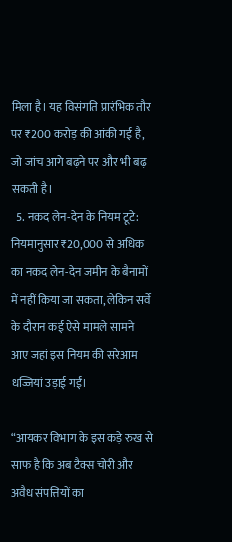मिला है। यह विसंगति प्रारंभिक तौर पर ₹200 करोड़ की आंकी गई है, जो जांच आगे बढ़ने पर और भी बढ़ सकती है।
  5. नकद लेन-देन के नियम टूटे: नियमानुसार ₹20,000 से अधिक का नकद लेन-देन जमीन के बैनामों में नहीं किया जा सकता, लेकिन सर्वे के दौरान कई ऐसे मामले सामने आए जहां इस नियम की सरेआम धज्जियां उड़ाई गईं।

“आयकर विभाग के इस कड़े रुख से साफ है कि अब टैक्स चोरी और अवैध संपत्तियों का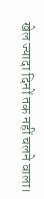खेल ज्यादा दिनों तक नहीं चलने वाला।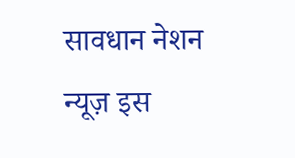सावधान नेशन न्यूज़ इस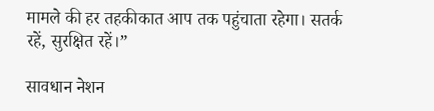मामले की हर तहकीकात आप तक पहुंचाता रहेगा। सतर्क रहें, सुरक्षित रहें।”

सावधान नेशन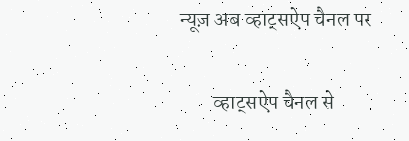न्यूज़ अब व्हाट्सऐप चैनल पर

        व्हाट्सऐप चैनल से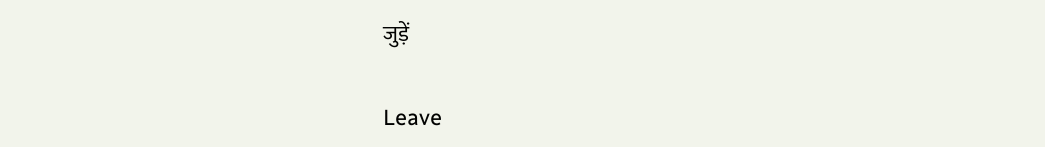जुड़ें

Leave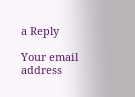a Reply

Your email address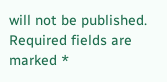will not be published. Required fields are marked *